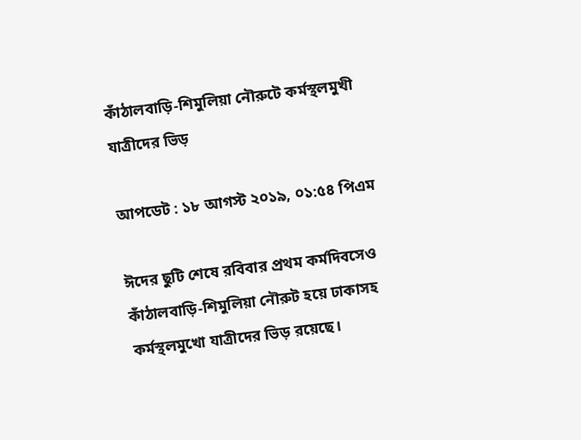কাঁঠালবাড়ি-শিমুলিয়া নৌরুটে কর্মস্থলমুখী যাত্রীদের ভিড়

আপডেট : ১৮ আগস্ট ২০১৯, ০১:৫৪ পিএম

ঈদের ছুটি শেষে রবিবার প্রথম কর্মদিবসেও কাঁঠালবাড়ি-শিমুলিয়া নৌরুট হয়ে ঢাকাসহ কর্মস্থলমুখো যাত্রীদের ভিড় রয়েছে।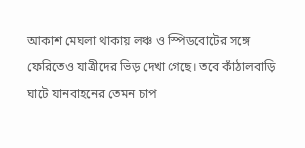আকাশ মেঘলা থাকায় লঞ্চ ও স্পিডবোটের সঙ্গে ফেরিতেও যাত্রীদের ভিড় দেখা গেছে। তবে কাঁঠালবাড়ি ঘাটে যানবাহনের তেমন চাপ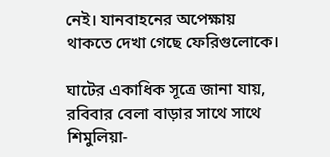নেই। যানবাহনের অপেক্ষায় থাকতে দেখা গেছে ফেরিগুলোকে।

ঘাটের একাধিক সূত্রে জানা যায়, রবিবার বেলা বাড়ার সাথে সাথে শিমুলিয়া-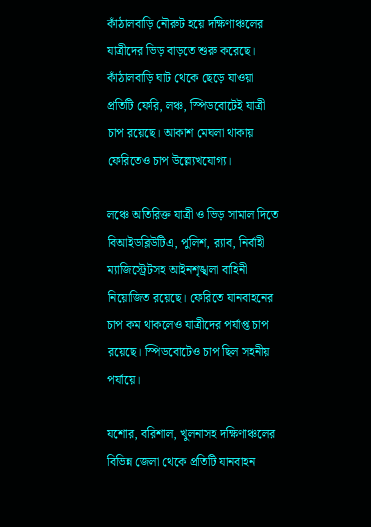কাঁঠালবাড়ি নৌরুট হয়ে দক্ষিণাঞ্চলের যাত্রীদের ভিড় বাড়তে শুরু করেছে। কাঁঠালবাড়ি ঘাট থেকে ছেড়ে যাওয়া প্রতিটি ফেরি, লঞ্চ, স্পিডবোটেই যাত্রী চাপ রয়েছে। আকাশ মেঘলা থাকায় ফেরিতেও চাপ উল্ল্যেখযোগ্য।

লঞ্চে অতিরিক্ত যাত্রী ও ভিড় সামাল দিতে বিআইডব্লিউটিএ, পুলিশ, র‌্যাব, নির্বাহী ম্যাজিস্ট্রেটসহ আইনশৃঙ্খলা বাহিনী নিয়োজিত রয়েছে। ফেরিতে যানবাহনের চাপ কম থাকলেও যাত্রীদের পর্যাপ্ত চাপ রয়েছে। স্পিডবোটেও চাপ ছিল সহনীয় পর্যায়ে।

যশোর, বরিশাল, খুলনাসহ দক্ষিণাঞ্চলের বিভিন্ন জেলা থেকে প্রতিটি যানবাহন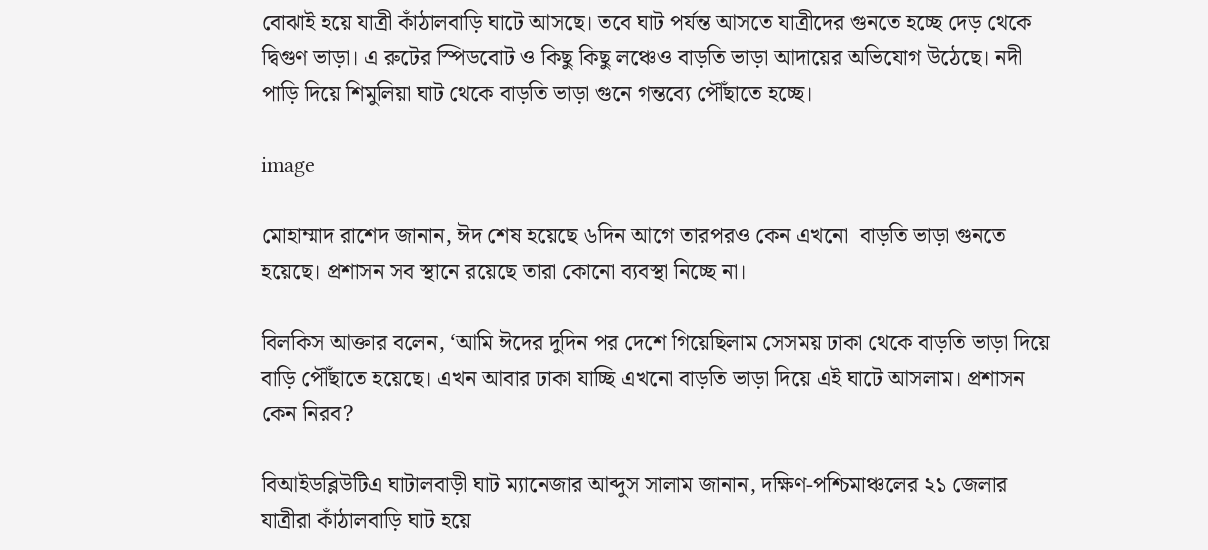বোঝাই হয়ে যাত্রী কাঁঠালবাড়ি ঘাটে আসছে। তবে ঘাট পর্যন্ত আসতে যাত্রীদের গুনতে হচ্ছে দেড় থেকে দ্বিগুণ ভাড়া। এ রুটের স্পিডবোট ও কিছু কিছু লঞ্চেও বাড়তি ভাড়া আদায়ের অভিযোগ উঠেছে। নদী পাড়ি দিয়ে শিমুলিয়া ঘাট থেকে বাড়তি ভাড়া গুনে গন্তব্যে পৌঁছাতে হচ্ছে।

image

মোহাম্মাদ রাশেদ জানান, ঈদ শেষ হয়েছে ৬দিন আগে তারপরও কেন এখনো  বাড়তি ভাড়া গুনতে হয়েছে। প্রশাসন সব স্থানে রয়েছে তারা কোনো ব্যবস্থা নিচ্ছে না।

বিলকিস আক্তার বলেন, ‘আমি ঈদের দুদিন পর দেশে গিয়েছিলাম সেসময় ঢাকা থেকে বাড়তি ভাড়া দিয়ে বাড়ি পৌঁছাতে হয়েছে। এখন আবার ঢাকা যাচ্ছি এখনো বাড়তি ভাড়া দিয়ে এই ঘাটে আসলাম। প্রশাসন কেন নিরব?

বিআইডব্লিউটিএ ঘাটালবাড়ী ঘাট ম্যানেজার আব্দুস সালাম জানান, দক্ষিণ-পশ্চিমাঞ্চলের ২১ জেলার যাত্রীরা কাঁঠালবাড়ি ঘাট হয়ে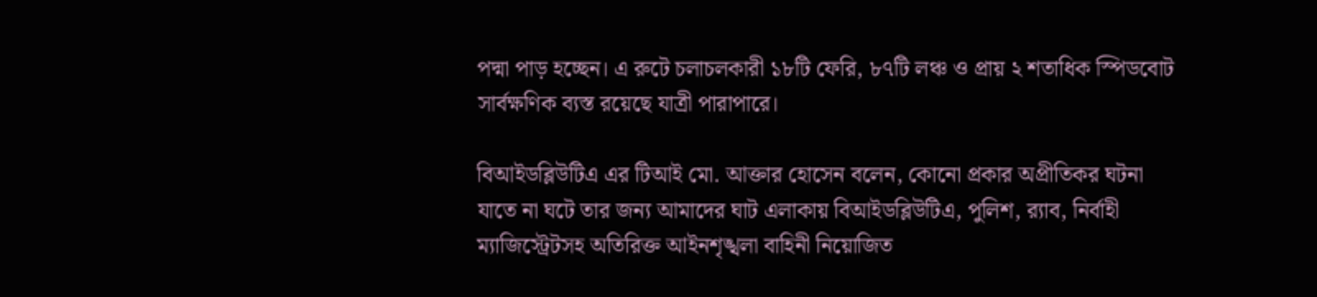পদ্মা পাড় হচ্ছেন। এ রুটে চলাচলকারী ১৮টি ফেরি, ৮৭টি লঞ্চ ও প্রায় ২ শতাধিক স্পিডবোট সার্বক্ষণিক ব্যস্ত রয়েছে যাত্রী পারাপারে।

বিআইডব্লিউটিএ এর টিআই মো. আক্তার হোসেন বলেন, কোনো প্রকার অপ্রীতিকর ঘটনা যাতে না ঘটে তার জন্য আমাদের ঘাট এলাকায় বিআইডব্লিউটিএ, পুলিশ, র‌্যাব, নির্বাহী ম্যাজিস্ট্রেটসহ অতিরিক্ত আইনশৃঙ্খলা বাহিনী নিয়োজিত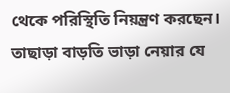থেকে পরিস্থিতি নিয়ন্ত্রণ করছেন। তাছাড়া বাড়তি ভাড়া নেয়ার যে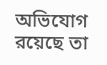অভিযোগ রয়েছে তা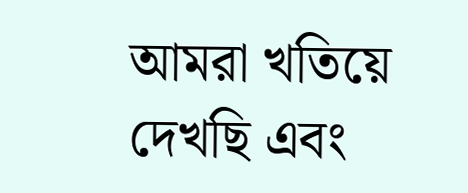আমরা খতিয়ে দেখছি এবং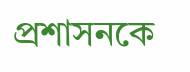প্রশাসনকে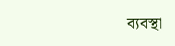ব্যবস্থা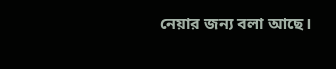নেয়ার জন্য বলা আছে।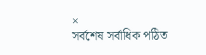×
সর্বশেষ সর্বাধিক পঠিত